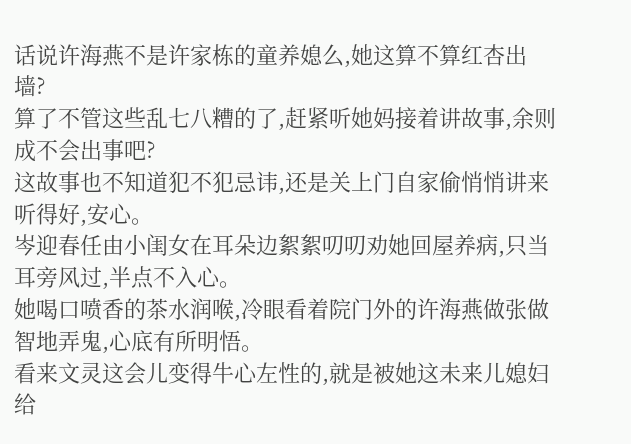话说许海燕不是许家栋的童养媳么,她这算不算红杏出墙?
算了不管这些乱七八糟的了,赶紧听她妈接着讲故事,余则成不会出事吧?
这故事也不知道犯不犯忌讳,还是关上门自家偷悄悄讲来听得好,安心。
岑迎春任由小闺女在耳朵边絮絮叨叨劝她回屋养病,只当耳旁风过,半点不入心。
她喝口喷香的茶水润喉,冷眼看着院门外的许海燕做张做智地弄鬼,心底有所明悟。
看来文灵这会儿变得牛心左性的,就是被她这未来儿媳妇给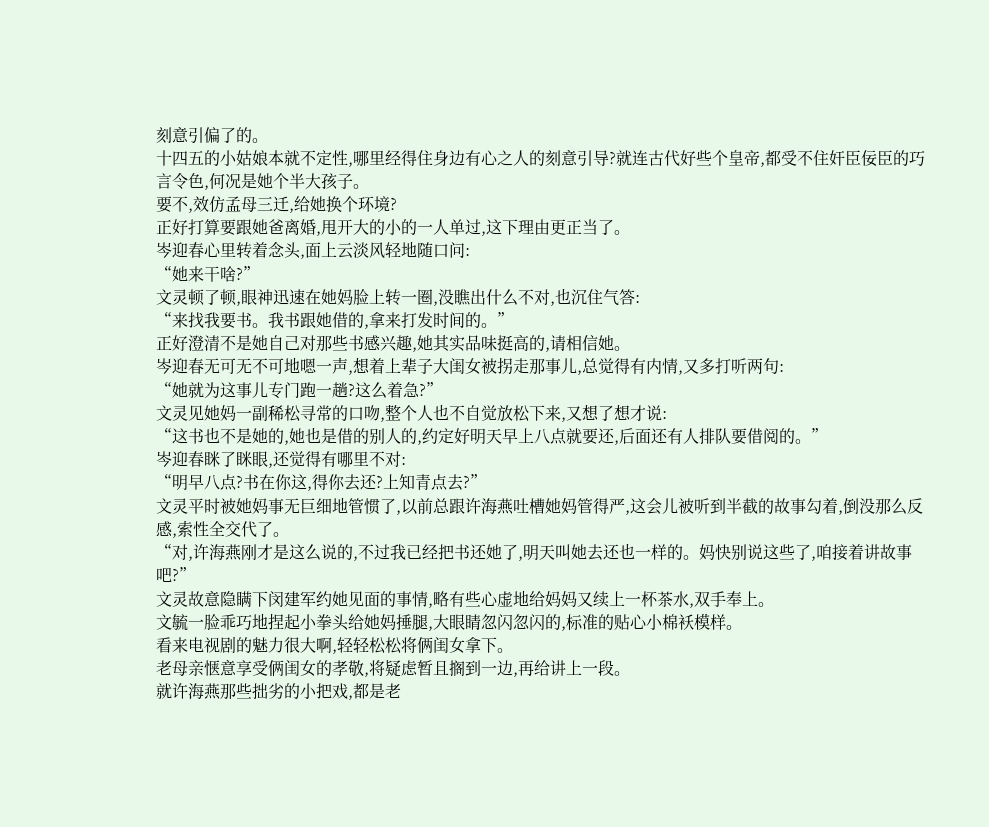刻意引偏了的。
十四五的小姑娘本就不定性,哪里经得住身边有心之人的刻意引导?就连古代好些个皇帝,都受不住奸臣佞臣的巧言令色,何况是她个半大孩子。
要不,效仿孟母三迁,给她换个环境?
正好打算要跟她爸离婚,甩开大的小的一人单过,这下理由更正当了。
岑迎春心里转着念头,面上云淡风轻地随口问:
“她来干啥?”
文灵顿了顿,眼神迅速在她妈脸上转一圈,没瞧出什么不对,也沉住气答:
“来找我要书。我书跟她借的,拿来打发时间的。”
正好澄清不是她自己对那些书感兴趣,她其实品味挺高的,请相信她。
岑迎春无可无不可地嗯一声,想着上辈子大闺女被拐走那事儿,总觉得有内情,又多打听两句:
“她就为这事儿专门跑一趟?这么着急?”
文灵见她妈一副稀松寻常的口吻,整个人也不自觉放松下来,又想了想才说:
“这书也不是她的,她也是借的别人的,约定好明天早上八点就要还,后面还有人排队要借阅的。”
岑迎春眯了眯眼,还觉得有哪里不对:
“明早八点?书在你这,得你去还?上知青点去?”
文灵平时被她妈事无巨细地管惯了,以前总跟许海燕吐槽她妈管得严,这会儿被听到半截的故事勾着,倒没那么反感,索性全交代了。
“对,许海燕刚才是这么说的,不过我已经把书还她了,明天叫她去还也一样的。妈快别说这些了,咱接着讲故事吧?”
文灵故意隐瞒下闵建军约她见面的事情,略有些心虚地给妈妈又续上一杯茶水,双手奉上。
文毓一脸乖巧地捏起小拳头给她妈捶腿,大眼睛忽闪忽闪的,标准的贴心小棉袄模样。
看来电视剧的魅力很大啊,轻轻松松将俩闺女拿下。
老母亲惬意享受俩闺女的孝敬,将疑虑暂且搁到一边,再给讲上一段。
就许海燕那些拙劣的小把戏,都是老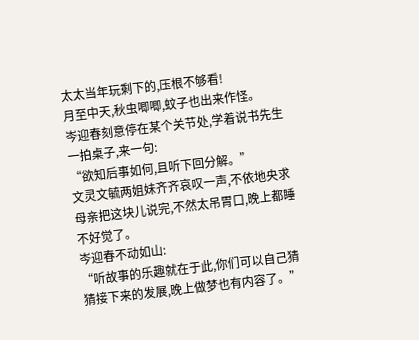太太当年玩剩下的,压根不够看!
月至中天,秋虫唧唧,蚊子也出来作怪。
岑迎春刻意停在某个关节处,学着说书先生一拍桌子,来一句:
“欲知后事如何,且听下回分解。”
文灵文毓两姐妹齐齐哀叹一声,不依地央求母亲把这块儿说完,不然太吊胃口,晚上都睡不好觉了。
岑迎春不动如山:
“听故事的乐趣就在于此,你们可以自己猜猜接下来的发展,晚上做梦也有内容了。”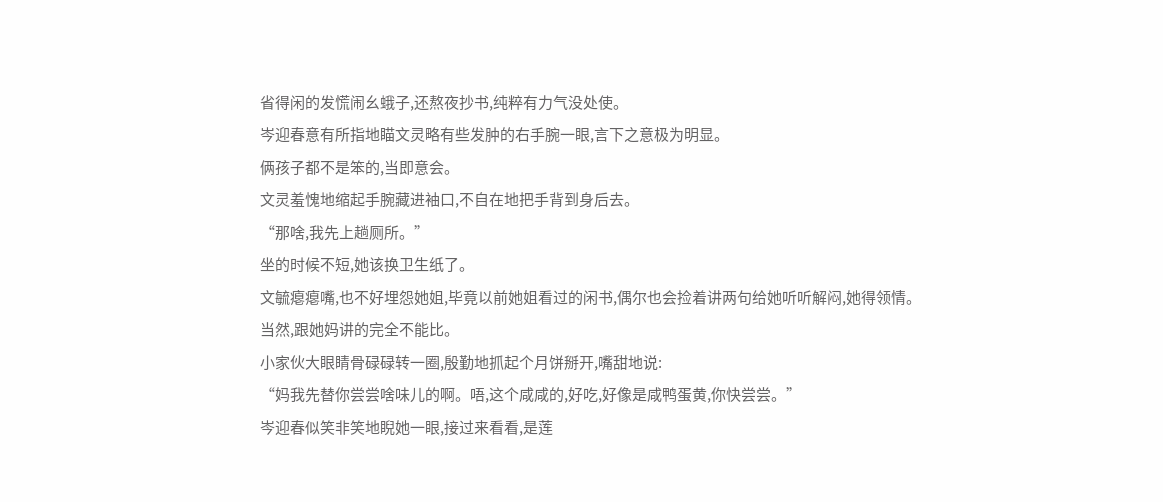省得闲的发慌闹幺蛾子,还熬夜抄书,纯粹有力气没处使。
岑迎春意有所指地瞄文灵略有些发肿的右手腕一眼,言下之意极为明显。
俩孩子都不是笨的,当即意会。
文灵羞愧地缩起手腕藏进袖口,不自在地把手背到身后去。
“那啥,我先上趟厕所。”
坐的时候不短,她该换卫生纸了。
文毓瘪瘪嘴,也不好埋怨她姐,毕竟以前她姐看过的闲书,偶尔也会捡着讲两句给她听听解闷,她得领情。
当然,跟她妈讲的完全不能比。
小家伙大眼睛骨碌碌转一圈,殷勤地抓起个月饼掰开,嘴甜地说:
“妈我先替你尝尝啥味儿的啊。唔,这个咸咸的,好吃,好像是咸鸭蛋黄,你快尝尝。”
岑迎春似笑非笑地睨她一眼,接过来看看,是莲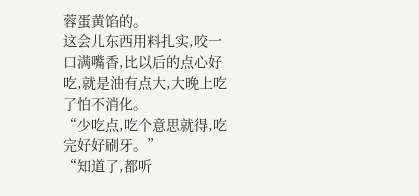蓉蛋黄馅的。
这会儿东西用料扎实,咬一口满嘴香,比以后的点心好吃,就是油有点大,大晚上吃了怕不消化。
“少吃点,吃个意思就得,吃完好好刷牙。”
“知道了,都听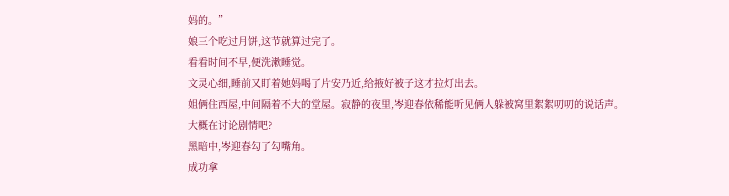妈的。”
娘三个吃过月饼,这节就算过完了。
看看时间不早,便洗漱睡觉。
文灵心细,睡前又盯着她妈喝了片安乃近,给掖好被子这才拉灯出去。
姐俩住西屋,中间隔着不大的堂屋。寂静的夜里,岑迎春依稀能听见俩人躲被窝里絮絮叨叨的说话声。
大概在讨论剧情吧?
黑暗中,岑迎春勾了勾嘴角。
成功拿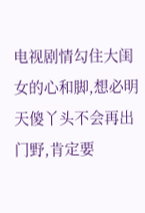电视剧情勾住大闺女的心和脚,想必明天傻丫头不会再出门野,肯定要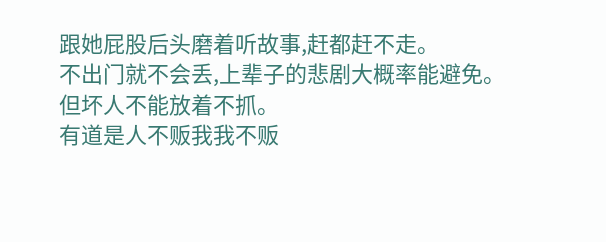跟她屁股后头磨着听故事,赶都赶不走。
不出门就不会丢,上辈子的悲剧大概率能避免。
但坏人不能放着不抓。
有道是人不贩我我不贩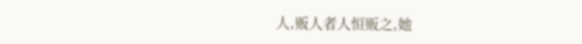人,贩人者人恒贩之,她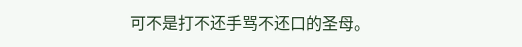可不是打不还手骂不还口的圣母。